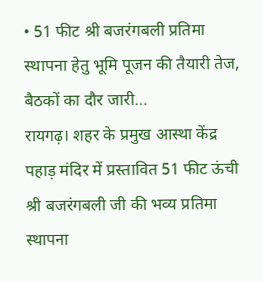• 51 फीट श्री बजरंगबली प्रतिमा स्थापना हेतु भूमि पूजन की तैयारी तेज, बैठकों का दौर जारी…
रायगढ़। शहर के प्रमुख आस्था केंद्र पहाड़ मंदिर में प्रस्तावित 51 फीट ऊंची श्री बजरंगबली जी की भव्य प्रतिमा स्थापना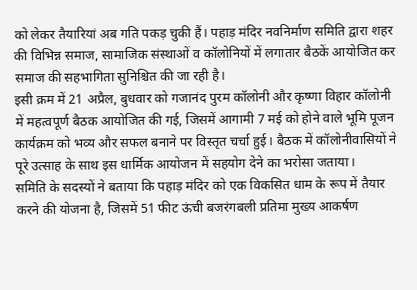को लेकर तैयारियां अब गति पकड़ चुकी हैं। पहाड़ मंदिर नवनिर्माण समिति द्वारा शहर की विभिन्न समाज, सामाजिक संस्थाओं व कॉलोनियों में लगातार बैठकें आयोजित कर समाज की सहभागिता सुनिश्चित की जा रही है।
इसी क्रम में 21 अप्रैल, बुधवार को गजानंद पुरम कॉलोनी और कृष्णा विहार कॉलोनी में महत्वपूर्ण बैठक आयोजित की गई, जिसमें आगामी 7 मई को होने वाले भूमि पूजन कार्यक्रम को भव्य और सफल बनाने पर विस्तृत चर्चा हुई। बैठक में कॉलोनीवासियों ने पूरे उत्साह के साथ इस धार्मिक आयोजन में सहयोग देने का भरोसा जताया।
समिति के सदस्यों ने बताया कि पहाड़ मंदिर को एक विकसित धाम के रूप में तैयार करने की योजना है, जिसमें 51 फीट ऊंची बजरंगबली प्रतिमा मुख्य आकर्षण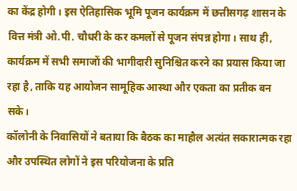का केंद्र होगी। इस ऐतिहासिक भूमि पूजन कार्यक्रम में छत्तीसगढ़ शासन के वित्त मंत्री ओ.पी. चौधरी के कर कमलों से पूजन संपन्न होगा। साथ ही, कार्यक्रम में सभी समाजों की भागीदारी सुनिश्चित करने का प्रयास किया जा रहा है, ताकि यह आयोजन सामूहिक आस्था और एकता का प्रतीक बन सके।
कॉलोनी के निवासियों ने बताया कि बैठक का माहौल अत्यंत सकारात्मक रहा और उपस्थित लोगों ने इस परियोजना के प्रति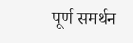पूर्ण समर्थन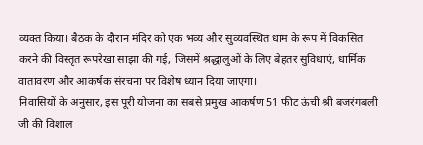व्यक्त किया। बैठक के दौरान मंदिर को एक भव्य और सुव्यवस्थित धाम के रूप में विकसित करने की विस्तृत रूपरेखा साझा की गई, जिसमें श्रद्धालुओं के लिए बेहतर सुविधाएं, धार्मिक वातावरण और आकर्षक संरचना पर विशेष ध्यान दिया जाएगा।
निवासियों के अनुसार, इस पूरी योजना का सबसे प्रमुख आकर्षण 51 फीट ऊंची श्री बजरंगबली जी की विशाल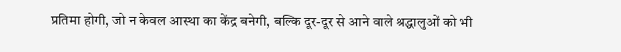प्रतिमा होगी, जो न केवल आस्था का केंद्र बनेगी, बल्कि दूर-दूर से आने वाले श्रद्धालुओं को भी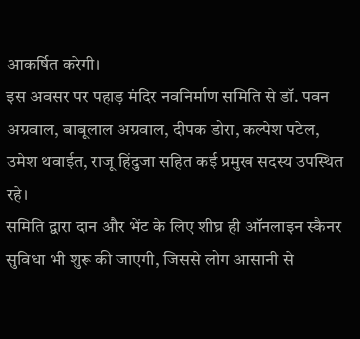आकर्षित करेगी।
इस अवसर पर पहाड़ मंदिर नवनिर्माण समिति से डॉ. पवन अग्रवाल, बाबूलाल अग्रवाल, दीपक डोरा, कल्पेश पटेल, उमेश थवाईत, राजू हिंदुजा सहित कई प्रमुख सदस्य उपस्थित रहे।
समिति द्वारा दान और भेंट के लिए शीघ्र ही ऑनलाइन स्कैनर सुविधा भी शुरू की जाएगी, जिससे लोग आसानी से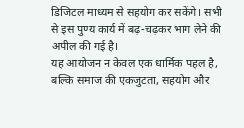डिजिटल माध्यम से सहयोग कर सकेंगे। सभी से इस पुण्य कार्य में बढ़-चढ़कर भाग लेने की अपील की गई है।
यह आयोजन न केवल एक धार्मिक पहल है, बल्कि समाज की एकजुटता, सहयोग और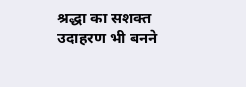श्रद्धा का सशक्त उदाहरण भी बनने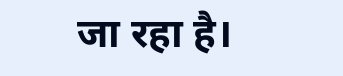जा रहा है।